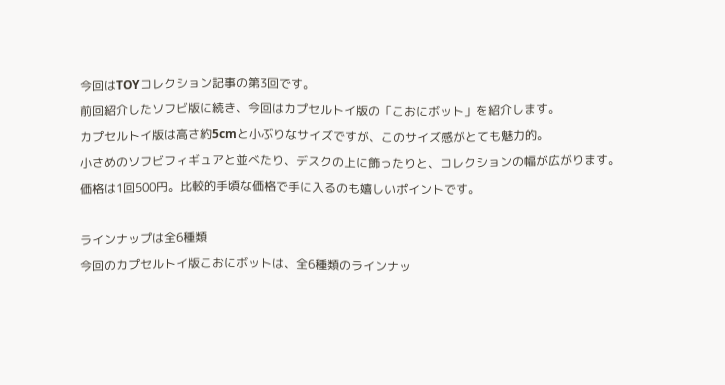今回はTOYコレクション記事の第3回です。
前回紹介したソフビ版に続き、今回はカプセルトイ版の「こおにボット」を紹介します。
カプセルトイ版は高さ約5cmと小ぶりなサイズですが、このサイズ感がとても魅力的。
小さめのソフビフィギュアと並べたり、デスクの上に飾ったりと、コレクションの幅が広がります。
価格は1回500円。比較的手頃な価格で手に入るのも嬉しいポイントです。

ラインナップは全6種類
今回のカプセルトイ版こおにボットは、全6種類のラインナッ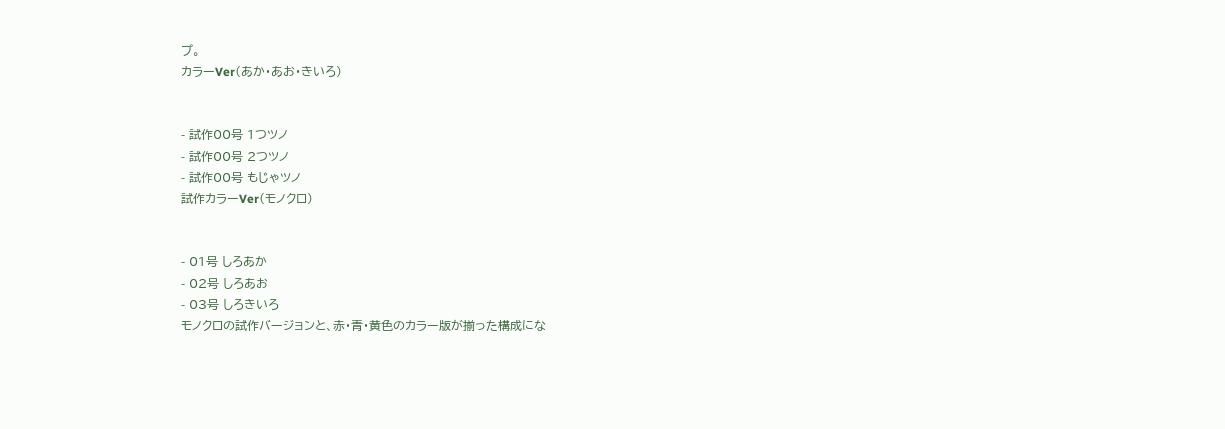プ。
カラーVer(あか・あお・きいろ)


- 試作00号 1つツノ
- 試作00号 2つツノ
- 試作00号 もじゃツノ
試作カラーVer(モノクロ)


- 01号 しろあか
- 02号 しろあお
- 03号 しろきいろ
モノクロの試作バージョンと、赤・青・黄色のカラー版が揃った構成にな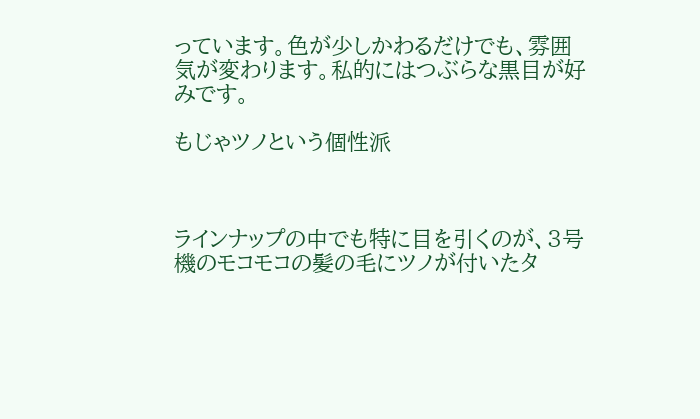っています。色が少しかわるだけでも、雰囲気が変わります。私的にはつぶらな黒目が好みです。

もじゃツノという個性派



ラインナップの中でも特に目を引くのが、3号機のモコモコの髪の毛にツノが付いたタ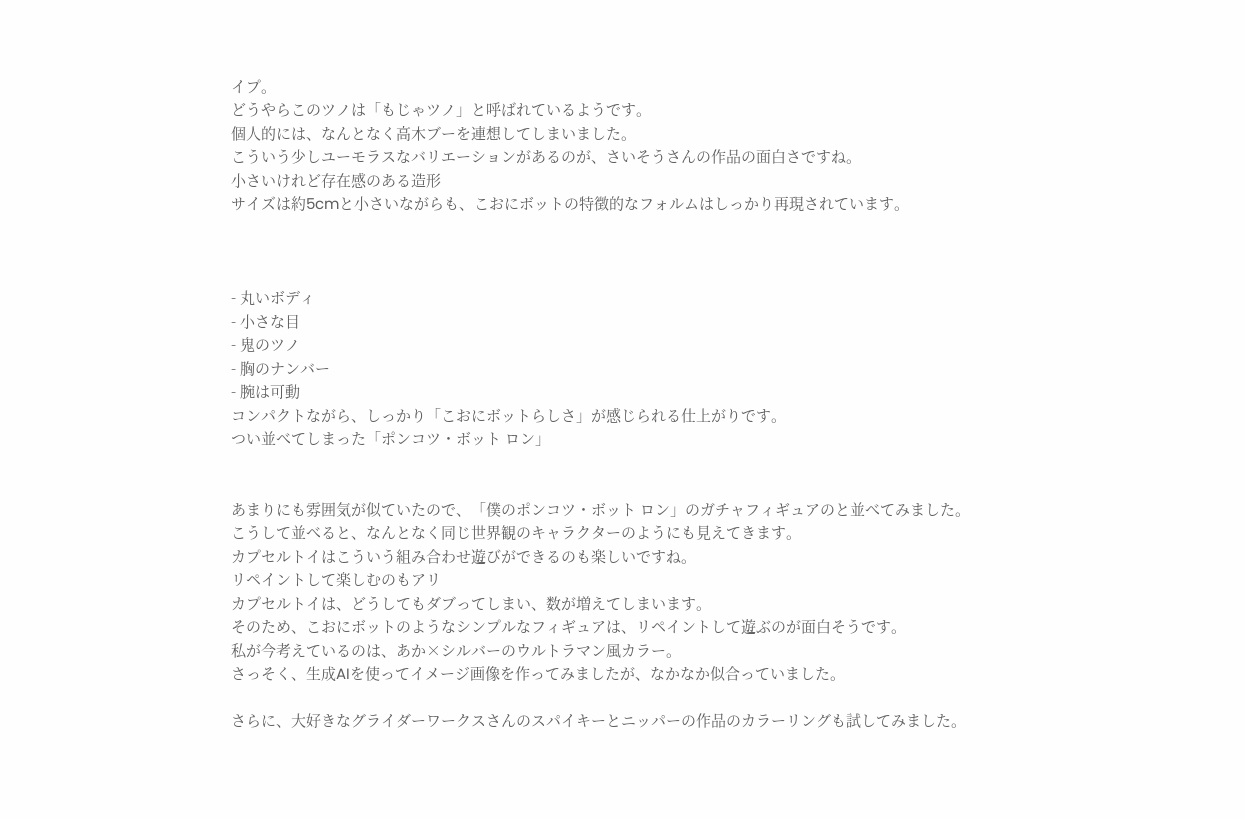イプ。
どうやらこのツノは「もじゃツノ」と呼ばれているようです。
個人的には、なんとなく高木ブーを連想してしまいました。
こういう少しユーモラスなバリエーションがあるのが、さいそうさんの作品の面白さですね。
小さいけれど存在感のある造形
サイズは約5cmと小さいながらも、こおにボットの特徴的なフォルムはしっかり再現されています。



- 丸いボディ
- 小さな目
- 鬼のツノ
- 胸のナンバー
- 腕は可動
コンパクトながら、しっかり「こおにボットらしさ」が感じられる仕上がりです。
つい並べてしまった「ポンコツ・ボット ロン」


あまりにも雰囲気が似ていたので、「僕のポンコツ・ボット ロン」のガチャフィギュアのと並べてみました。
こうして並べると、なんとなく同じ世界観のキャラクターのようにも見えてきます。
カプセルトイはこういう組み合わせ遊びができるのも楽しいですね。
リペイントして楽しむのもアリ
カプセルトイは、どうしてもダブってしまい、数が増えてしまいます。
そのため、こおにボットのようなシンプルなフィギュアは、リペイントして遊ぶのが面白そうです。
私が今考えているのは、あか×シルバーのウルトラマン風カラー。
さっそく、生成AIを使ってイメージ画像を作ってみましたが、なかなか似合っていました。

さらに、大好きなグライダーワークスさんのスパイキーとニッパーの作品のカラーリングも試してみました。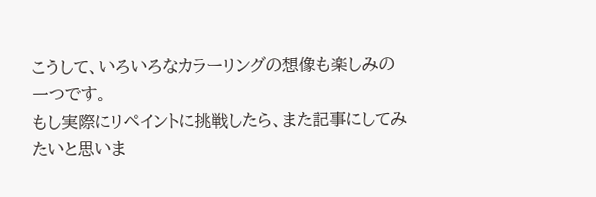こうして、いろいろなカラーリングの想像も楽しみの一つです。
もし実際にリペイントに挑戦したら、また記事にしてみたいと思いま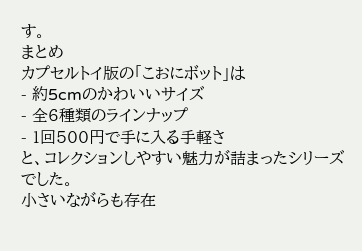す。
まとめ
カプセルトイ版の「こおにボット」は
- 約5cmのかわいいサイズ
- 全6種類のラインナップ
- 1回500円で手に入る手軽さ
と、コレクションしやすい魅力が詰まったシリーズでした。
小さいながらも存在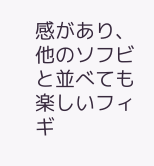感があり、他のソフビと並べても楽しいフィギ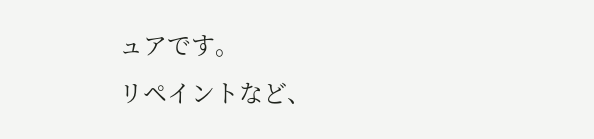ュアです。
リペイントなど、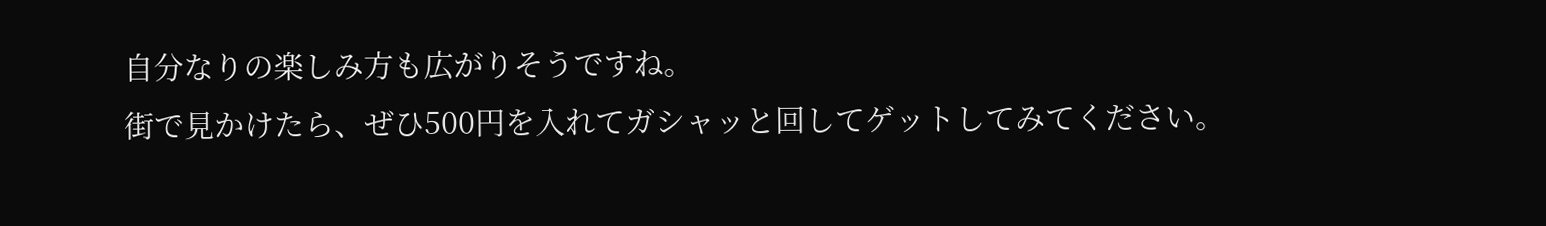自分なりの楽しみ方も広がりそうですね。
街で見かけたら、ぜひ500円を入れてガシャッと回してゲットしてみてください。